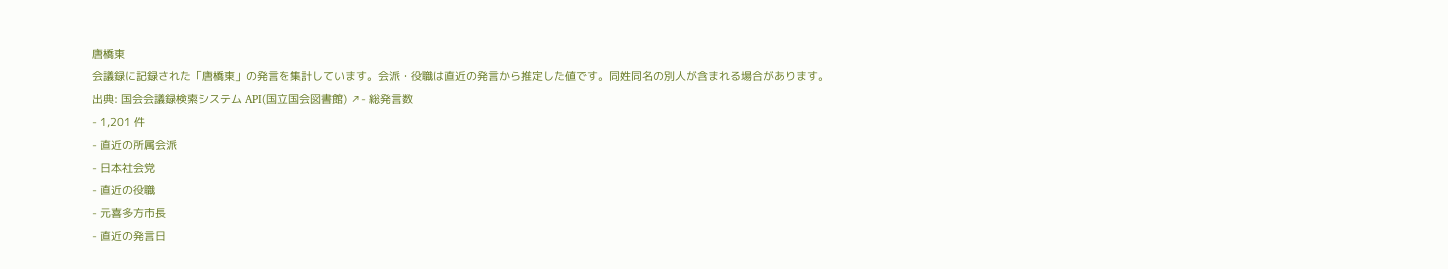唐橋東
会議録に記録された「唐橋東」の発言を集計しています。会派・役職は直近の発言から推定した値です。同姓同名の別人が含まれる場合があります。
出典: 国会会議録検索システム API(国立国会図書館) ↗- 総発言数
- 1,201 件
- 直近の所属会派
- 日本社会党
- 直近の役職
- 元喜多方市長
- 直近の発言日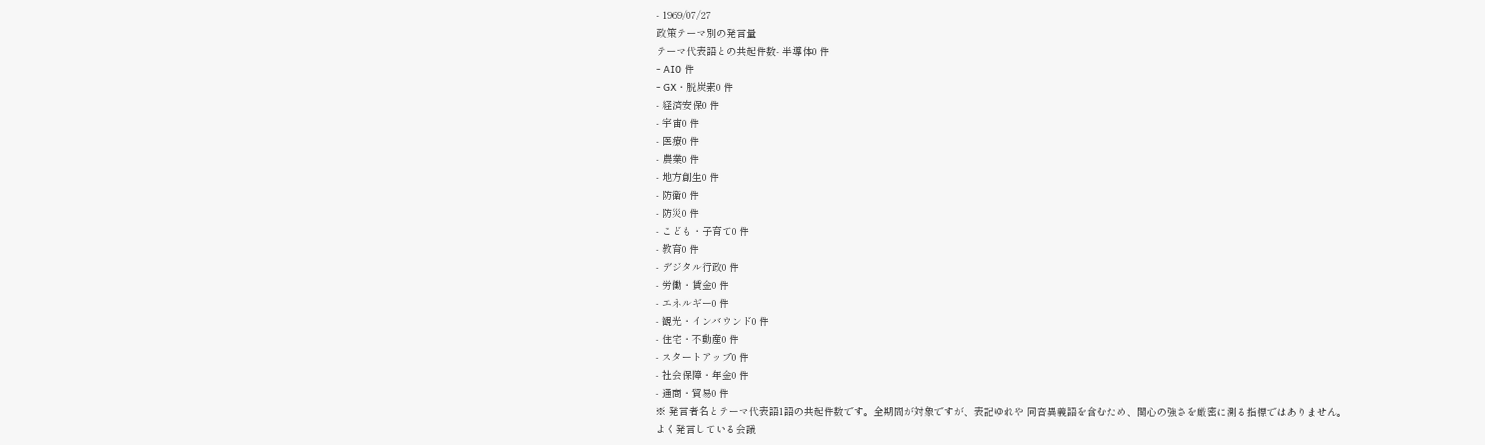- 1969/07/27
政策テーマ別の発言量
テーマ代表語との共起件数- 半導体0 件
- AI0 件
- GX・脱炭素0 件
- 経済安保0 件
- 宇宙0 件
- 医療0 件
- 農業0 件
- 地方創生0 件
- 防衛0 件
- 防災0 件
- こども・子育て0 件
- 教育0 件
- デジタル行政0 件
- 労働・賃金0 件
- エネルギー0 件
- 観光・インバウンド0 件
- 住宅・不動産0 件
- スタートアップ0 件
- 社会保障・年金0 件
- 通商・貿易0 件
※ 発言者名とテーマ代表語1語の共起件数です。全期間が対象ですが、表記ゆれや 同音異義語を含むため、関心の強さを厳密に測る指標ではありません。
よく発言している会議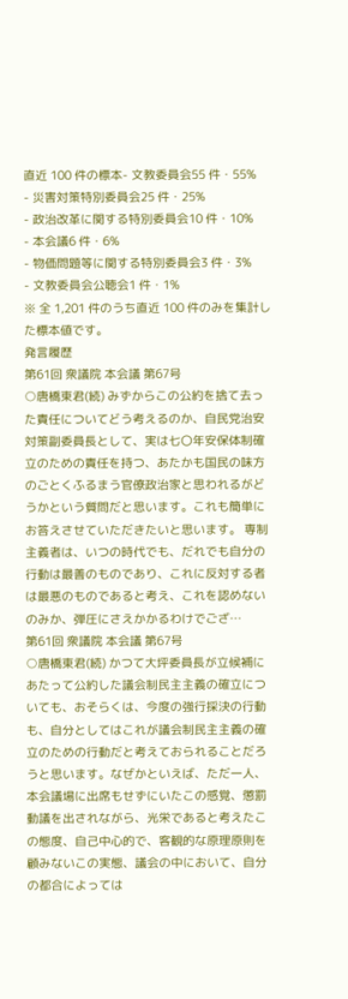直近 100 件の標本- 文教委員会55 件・55%
- 災害対策特別委員会25 件・25%
- 政治改革に関する特別委員会10 件・10%
- 本会議6 件・6%
- 物価問題等に関する特別委員会3 件・3%
- 文教委員会公聴会1 件・1%
※ 全 1,201 件のうち直近 100 件のみを集計した標本値です。
発言履歴
第61回 衆議院 本会議 第67号
○唐橋東君(続) みずからこの公約を捨て去った責任についてどう考えるのか、自民党治安対策副委員長として、実は七〇年安保体制確立のための責任を持つ、あたかも国民の味方のごとくふるまう官僚政治家と思われるがどうかという質問だと思います。これも簡単にお答えさせていただきたいと思います。 専制主義者は、いつの時代でも、だれでも自分の行動は最善のものであり、これに反対する者は最悪のものであると考え、これを認めないのみか、弾圧にさえかかるわけでござ…
第61回 衆議院 本会議 第67号
○唐橋東君(続) かつて大坪委員長が立候補にあたって公約した議会制民主主義の確立についても、おそらくは、今度の強行採決の行動も、自分としてはこれが議会制民主主義の確立のための行動だと考えておられることだろうと思います。なぜかといえば、ただ一人、本会議場に出席もせずにいたこの感覚、懲罰動議を出されながら、光栄であると考えたこの態度、自己中心的で、客観的な原理原則を顧みないこの実態、議会の中において、自分の都合によっては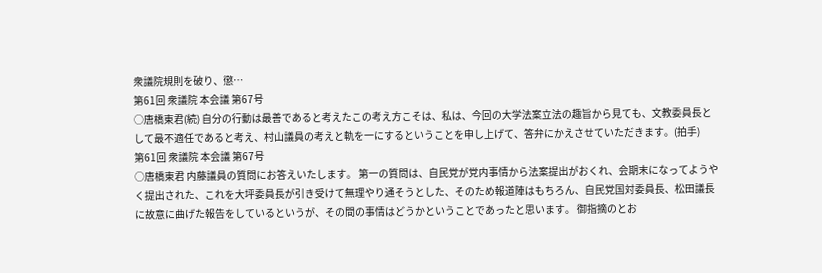衆議院規則を破り、懲…
第61回 衆議院 本会議 第67号
○唐橋東君(続) 自分の行動は最善であると考えたこの考え方こそは、私は、今回の大学法案立法の趣旨から見ても、文教委員長として最不適任であると考え、村山議員の考えと軌を一にするということを申し上げて、答弁にかえさせていただきます。(拍手)
第61回 衆議院 本会議 第67号
○唐橋東君 内藤議員の質問にお答えいたします。 第一の質問は、自民党が党内事情から法案提出がおくれ、会期末になってようやく提出された、これを大坪委員長が引き受けて無理やり通そうとした、そのため報道陣はもちろん、自民党国対委員長、松田議長に故意に曲げた報告をしているというが、その間の事情はどうかということであったと思います。 御指摘のとお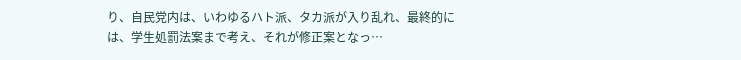り、自民党内は、いわゆるハト派、タカ派が入り乱れ、最終的には、学生処罰法案まで考え、それが修正案となっ…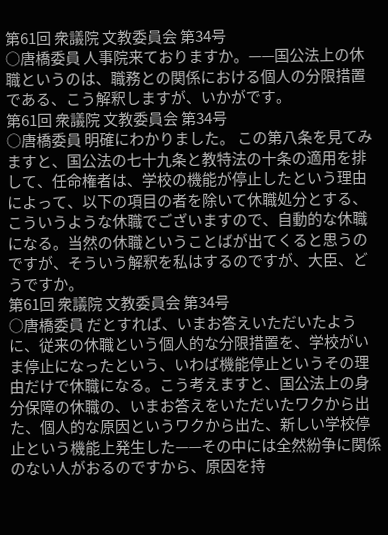第61回 衆議院 文教委員会 第34号
○唐橋委員 人事院来ておりますか。——国公法上の休職というのは、職務との関係における個人の分限措置である、こう解釈しますが、いかがです。
第61回 衆議院 文教委員会 第34号
○唐橋委員 明確にわかりました。 この第八条を見てみますと、国公法の七十九条と教特法の十条の適用を排して、任命権者は、学校の機能が停止したという理由によって、以下の項目の者を除いて休職処分とする、こういうような休職でございますので、自動的な休職になる。当然の休職ということばが出てくると思うのですが、そういう解釈を私はするのですが、大臣、どうですか。
第61回 衆議院 文教委員会 第34号
○唐橋委員 だとすれば、いまお答えいただいたように、従来の休職という個人的な分限措置を、学校がいま停止になったという、いわば機能停止というその理由だけで休職になる。こう考えますと、国公法上の身分保障の休職の、いまお答えをいただいたワクから出た、個人的な原因というワクから出た、新しい学校停止という機能上発生した——その中には全然紛争に関係のない人がおるのですから、原因を持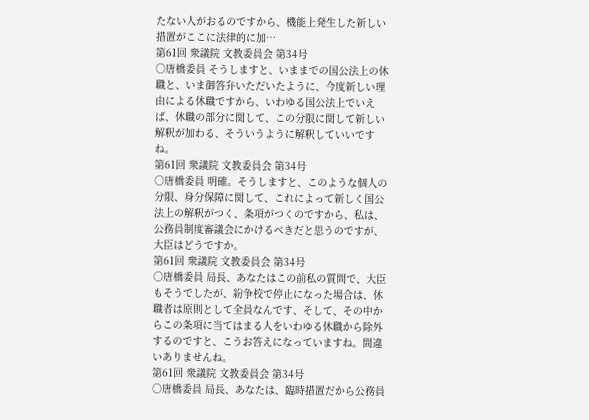たない人がおるのですから、機能上発生した新しい措置がここに法律的に加…
第61回 衆議院 文教委員会 第34号
○唐橋委員 そうしますと、いままでの国公法上の休職と、いま御答弁いただいたように、今度新しい理由による休職ですから、いわゆる国公法上でいえば、休職の部分に関して、この分限に関して新しい解釈が加わる、そういうように解釈していいですね。
第61回 衆議院 文教委員会 第34号
○唐橋委員 明確。そうしますと、このような個人の分限、身分保障に関して、これによって新しく国公法上の解釈がつく、条項がつくのですから、私は、公務員制度審議会にかけるべきだと思うのですが、大臣はどうですか。
第61回 衆議院 文教委員会 第34号
○唐橋委員 局長、あなたはこの前私の質問で、大臣もそうでしたが、紛争校で停止になった場合は、休職者は原則として全員なんです、そして、その中からこの条項に当てはまる人をいわゆる休職から除外するのですと、こうお答えになっていますね。間違いありませんね。
第61回 衆議院 文教委員会 第34号
○唐橋委員 局長、あなたは、臨時措置だから公務員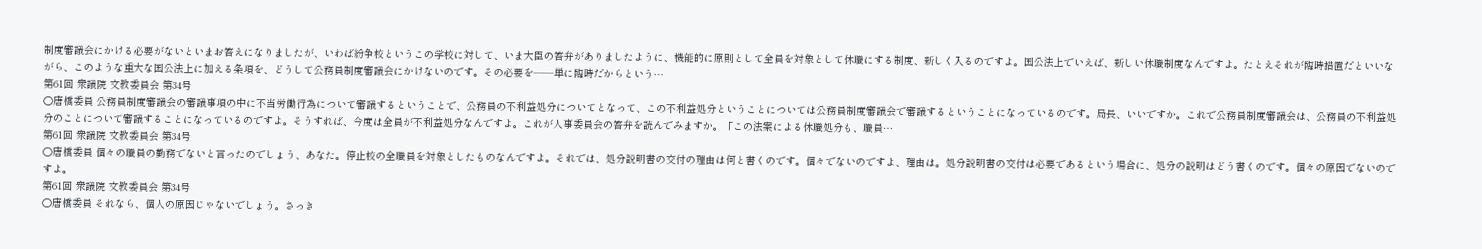制度審議会にかける必要がないといまお答えになりましたが、いわば紛争校というこの学校に対して、いま大臣の答弁がありましたように、機能的に原則として全員を対象として休職にする制度、新しく入るのですよ。国公法上でいえば、新しい休職制度なんですよ。たとえそれが臨時措置だといいながら、このような重大な国公法上に加える条項を、どうして公務員制度審議会にかけないのです。その必要を——単に臨時だからという…
第61回 衆議院 文教委員会 第34号
○唐橋委員 公務員制度審議会の審議事項の中に不当労働行為について審議するということで、公務員の不利益処分についてとなって、この不利益処分ということについては公務員制度審議会で審議するということになっているのです。局長、いいですか。これで公務員制度審議会は、公務員の不利益処分のことについて審議することになっているのですよ。そうすれば、今度は全員が不利益処分なんですよ。これが人事委員会の答弁を読んでみますか。「この法案による休職処分も、職員…
第61回 衆議院 文教委員会 第34号
○唐橋委員 個々の職員の勤務でないと言ったのでしょう、あなた。停止校の全職員を対象としたものなんですよ。それでは、処分説明書の交付の理由は何と書くのです。個々でないのですよ、理由は。処分説明書の交付は必要であるという場合に、処分の説明はどう書くのです。個々の原因でないのですよ。
第61回 衆議院 文教委員会 第34号
○唐橋委員 それなら、個人の原因じゃないでしょう。さっき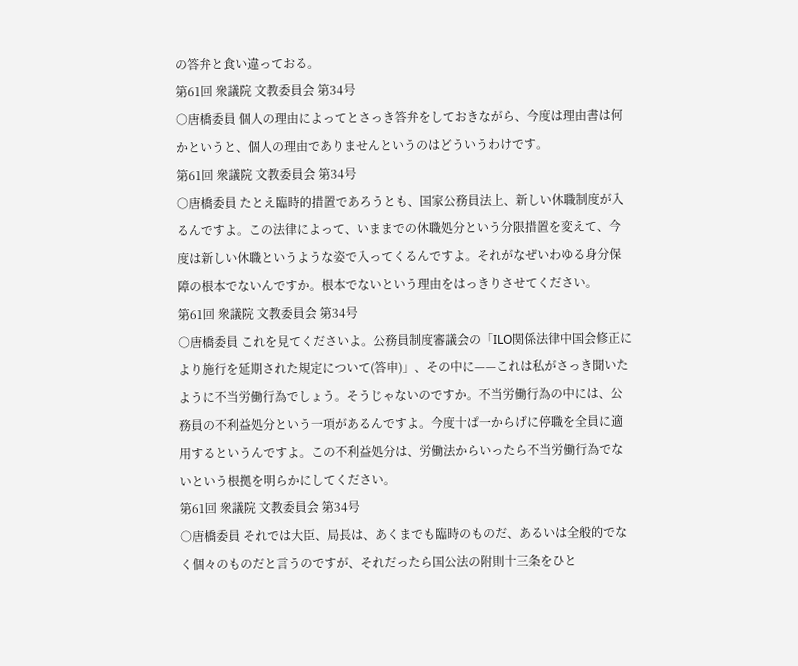の答弁と食い違っておる。
第61回 衆議院 文教委員会 第34号
○唐橋委員 個人の理由によってとさっき答弁をしておきながら、今度は理由書は何かというと、個人の理由でありませんというのはどういうわけです。
第61回 衆議院 文教委員会 第34号
○唐橋委員 たとえ臨時的措置であろうとも、国家公務員法上、新しい休職制度が入るんですよ。この法律によって、いままでの休職処分という分限措置を変えて、今度は新しい休職というような姿で入ってくるんですよ。それがなぜいわゆる身分保障の根本でないんですか。根本でないという理由をはっきりさせてください。
第61回 衆議院 文教委員会 第34号
○唐橋委員 これを見てくださいよ。公務員制度審議会の「ILO関係法律中国会修正により施行を延期された規定について(答申)」、その中に——これは私がさっき聞いたように不当労働行為でしょう。そうじゃないのですか。不当労働行為の中には、公務員の不利益処分という一項があるんですよ。今度十ぱ一からげに停職を全員に適用するというんですよ。この不利益処分は、労働法からいったら不当労働行為でないという根拠を明らかにしてください。
第61回 衆議院 文教委員会 第34号
○唐橋委員 それでは大臣、局長は、あくまでも臨時のものだ、あるいは全般的でなく個々のものだと言うのですが、それだったら国公法の附則十三条をひと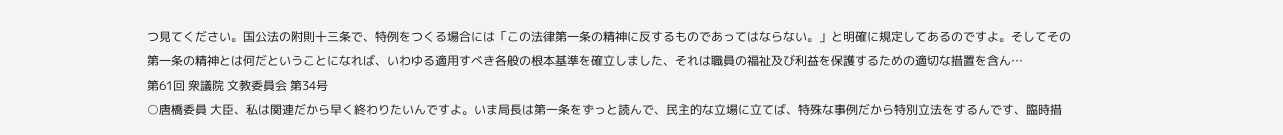つ見てください。国公法の附則十三条で、特例をつくる場合には「この法律第一条の精神に反するものであってはならない。」と明確に規定してあるのですよ。そしてその第一条の精神とは何だということになれば、いわゆる適用すべき各般の根本基準を確立しました、それは職員の福祉及び利益を保護するための適切な措置を含ん…
第61回 衆議院 文教委員会 第34号
○唐橋委員 大臣、私は関連だから早く終わりたいんですよ。いま局長は第一条をずっと読んで、民主的な立場に立てば、特殊な事例だから特別立法をするんです、臨時措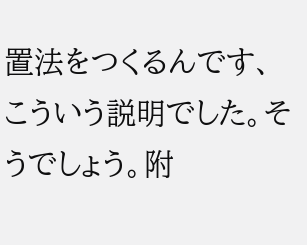置法をつくるんです、こういう説明でした。そうでしょう。附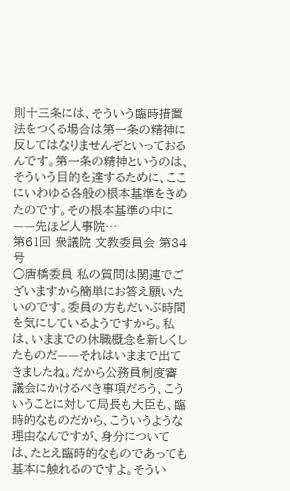則十三条には、そういう臨時措置法をつくる場合は第一条の精神に反してはなりませんぞといっておるんです。第一条の精神というのは、そういう目的を達するために、ここにいわゆる各般の根本基準をきめたのです。その根本基準の中に——先ほど人事院…
第61回 衆議院 文教委員会 第34号
○唐橋委員 私の質問は関連でございますから簡単にお答え願いたいのです。委員の方もだいぶ時間を気にしているようですから。私は、いままでの休職概念を新しくしたものだ——それはいままで出てきましたね。だから公務員制度審議会にかけるべき事項だろう、こういうことに対して局長も大臣も、臨時的なものだから、こういうような理由なんですが、身分については、たとえ臨時的なものであっても基本に触れるのですよ。そうい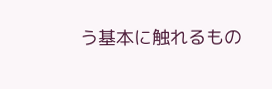う基本に触れるもの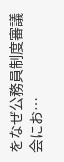をなぜ公務員制度審議会にお…